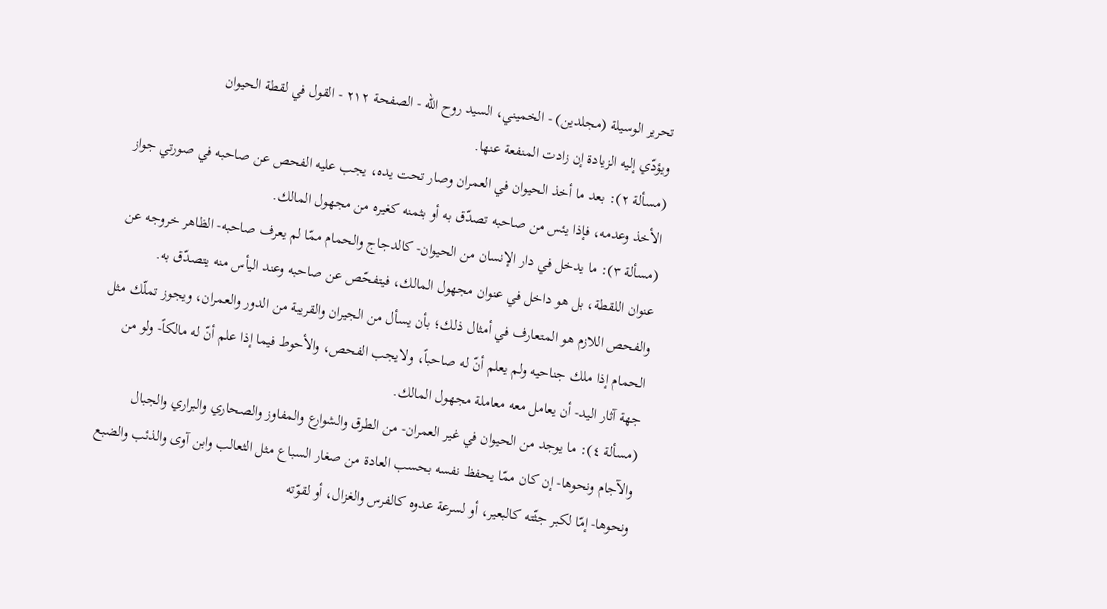تحرير الوسيلة (مجلدین) - الخميني، السيد روح الله - الصفحة ٢١٢ - القول في لقطة الحيوان
ويؤدّي إليه الزيادة إن زادت المنفعة عنها.
(مسألة ٢): بعد ما أخذ الحيوان في العمران وصار تحت يده، يجب عليه الفحص عن صاحبه في صورتي جواز الأخذ وعدمه، فإذا يئس من صاحبه تصدّق به أو بثمنه كغيره من مجهول المالك.
(مسألة ٣): ما يدخل في دار الإنسان من الحيوان- كالدجاج والحمام ممّا لم يعرف صاحبه- الظاهر خروجه عن عنوان اللقطة، بل هو داخل في عنوان مجهول المالك، فيتفحّص عن صاحبه وعند اليأس منه يتصدّق به. والفحص اللازم هو المتعارف في أمثال ذلك؛ بأن يسأل من الجيران والقريبة من الدور والعمران، ويجوز تملّك مثل الحمام إذا ملك جناحيه ولم يعلم أنّ له صاحباً، ولايجب الفحص، والأحوط فيما إذا علم أنّ له مالكاً- ولو من جهة آثار اليد- أن يعامل معه معاملة مجهول المالك.
(مسألة ٤): ما يوجد من الحيوان في غير العمران- من الطرق والشوارع والمفاوز والصحاري والبراري والجبال والآجام ونحوها- إن كان ممّا يحفظ نفسه بحسب العادة من صغار السباع مثل الثعالب وابن آوى والذئب والضبع ونحوها- إمّا لكبر جثّته كالبعير، أو لسرعة عدوه كالفرس والغزال، أو لقوّته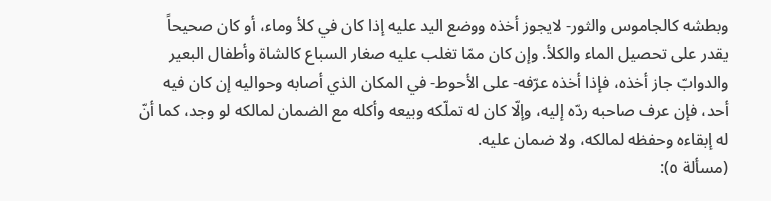وبطشه كالجاموس والثور- لايجوز أخذه ووضع اليد عليه إذا كان في كلأ وماء، أو كان صحيحاً يقدر على تحصيل الماء والكلأ. وإن كان ممّا تغلب عليه صغار السباع كالشاة وأطفال البعير والدوابّ جاز أخذه، فإذا أخذه عرّفه- على الأحوط- في المكان الذي أصابه وحواليه إن كان فيه أحد، فإن عرف صاحبه ردّه إليه، وإلّا كان له تملّكه وبيعه وأكله مع الضمان لمالكه لو وجد، كما أنّ له إبقاءه وحفظه لمالكه، ولا ضمان عليه.
(مسألة ٥):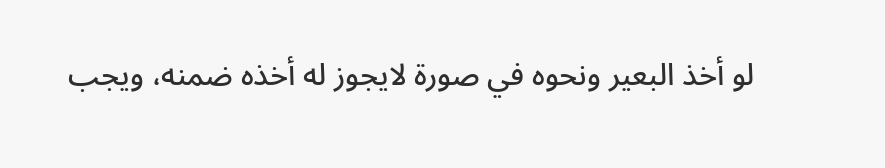لو أخذ البعير ونحوه في صورة لايجوز له أخذه ضمنه، ويجب